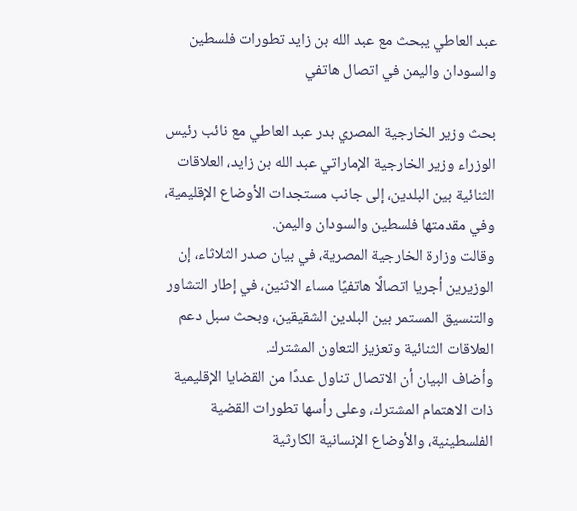عبد العاطي يبحث مع عبد الله بن زايد تطورات فلسطين والسودان واليمن في اتصال هاتفي

بحث وزير الخارجية المصري بدر عبد العاطي مع نائب رئيس الوزراء وزير الخارجية الإماراتي عبد الله بن زايد، العلاقات الثنائية بين البلدين، إلى جانب مستجدات الأوضاع الإقليمية، وفي مقدمتها فلسطين والسودان واليمن.
وقالت وزارة الخارجية المصرية، في بيان صدر الثلاثاء، إن الوزيرين أجريا اتصالًا هاتفيًا مساء الاثنين، في إطار التشاور والتنسيق المستمر بين البلدين الشقيقين، وبحث سبل دعم العلاقات الثنائية وتعزيز التعاون المشترك.
وأضاف البيان أن الاتصال تناول عددًا من القضايا الإقليمية ذات الاهتمام المشترك، وعلى رأسها تطورات القضية الفلسطينية، والأوضاع الإنسانية الكارثية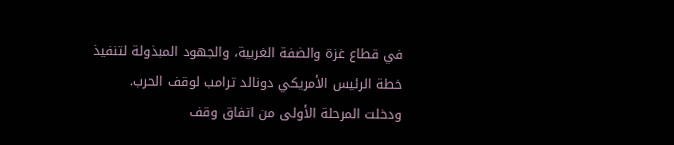في قطاع غزة والضفة الغربية، والجهود المبذولة لتنفيذ خطة الرئيس الأمريكي دونالد ترامب لوقف الحرب.
ودخلت المرحلة الأولى من اتفاق وقف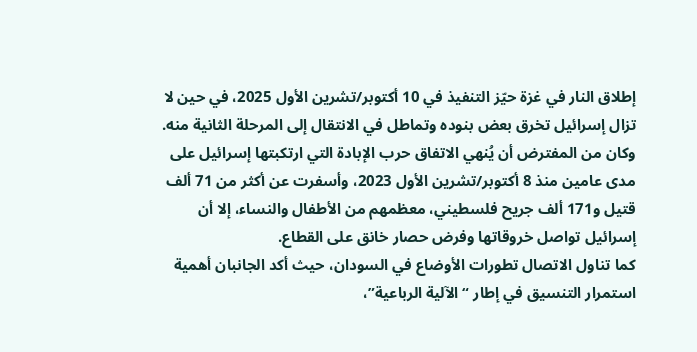إطلاق النار في غزة حيّز التنفيذ في 10 أكتوبر/تشرين الأول 2025، في حين لا تزال إسرائيل تخرق بعض بنوده وتماطل في الانتقال إلى المرحلة الثانية منه.
وكان من المفترض أن يُنهي الاتفاق حرب الإبادة التي ارتكبتها إسرائيل على مدى عامين منذ 8 أكتوبر/تشرين الأول 2023، وأسفرت عن أكثر من 71 ألف قتيل و171 ألف جريح فلسطيني، معظمهم من الأطفال والنساء، إلا أن إسرائيل تواصل خروقاتها وفرض حصار خانق على القطاع.
كما تناول الاتصال تطورات الأوضاع في السودان، حيث أكد الجانبان أهمية استمرار التنسيق في إطار “الآلية الرباعية”،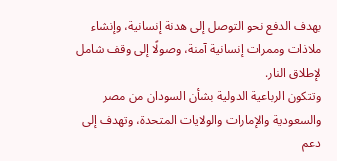بهدف الدفع نحو التوصل إلى هدنة إنسانية، وإنشاء ملاذات وممرات إنسانية آمنة، وصولًا إلى وقف شامل لإطلاق النار.
وتتكون الرباعية الدولية بشأن السودان من مصر والسعودية والإمارات والولايات المتحدة، وتهدف إلى دعم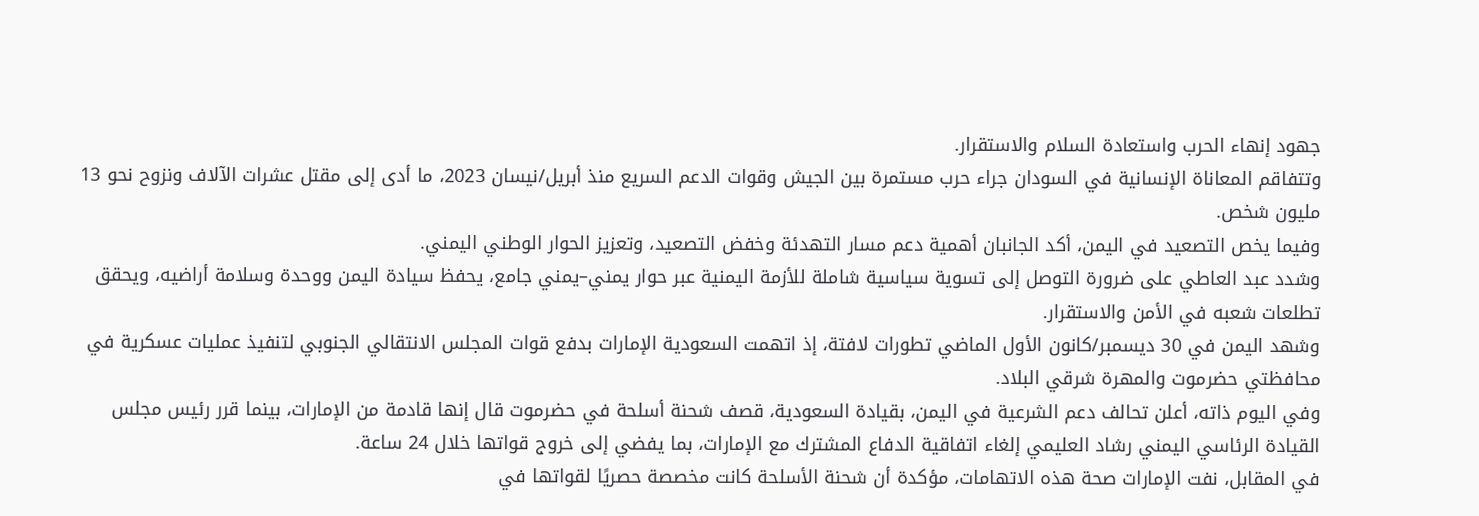جهود إنهاء الحرب واستعادة السلام والاستقرار.
وتتفاقم المعاناة الإنسانية في السودان جراء حرب مستمرة بين الجيش وقوات الدعم السريع منذ أبريل/نيسان 2023، ما أدى إلى مقتل عشرات الآلاف ونزوح نحو 13 مليون شخص.
وفيما يخص التصعيد في اليمن، أكد الجانبان أهمية دعم مسار التهدئة وخفض التصعيد، وتعزيز الحوار الوطني اليمني.
وشدد عبد العاطي على ضرورة التوصل إلى تسوية سياسية شاملة للأزمة اليمنية عبر حوار يمني–يمني جامع، يحفظ سيادة اليمن ووحدة وسلامة أراضيه، ويحقق تطلعات شعبه في الأمن والاستقرار.
وشهد اليمن في 30 ديسمبر/كانون الأول الماضي تطورات لافتة، إذ اتهمت السعودية الإمارات بدفع قوات المجلس الانتقالي الجنوبي لتنفيذ عمليات عسكرية في محافظتي حضرموت والمهرة شرقي البلاد.
وفي اليوم ذاته، أعلن تحالف دعم الشرعية في اليمن، بقيادة السعودية، قصف شحنة أسلحة في حضرموت قال إنها قادمة من الإمارات، بينما قرر رئيس مجلس القيادة الرئاسي اليمني رشاد العليمي إلغاء اتفاقية الدفاع المشترك مع الإمارات، بما يفضي إلى خروج قواتها خلال 24 ساعة.
في المقابل، نفت الإمارات صحة هذه الاتهامات، مؤكدة أن شحنة الأسلحة كانت مخصصة حصريًا لقواتها في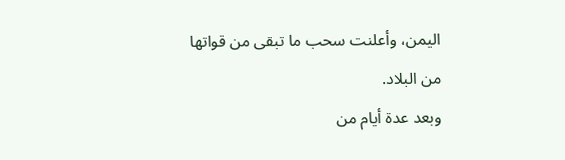اليمن، وأعلنت سحب ما تبقى من قواتها من البلاد.
وبعد عدة أيام من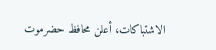الاشتباكات، أعلن محافظ حضرموت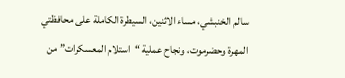سالم الخنبشي، مساء الاثنين، السيطرة الكاملة على محافظتي المهرة وحضرموت، ونجاح عملية “استلام المعسكرات” من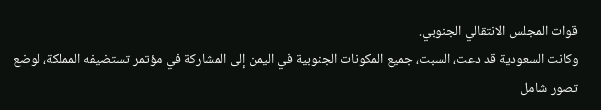قوات المجلس الانتقالي الجنوبي.
وكانت السعودية قد دعت، السبت، جميع المكونات الجنوبية في اليمن إلى المشاركة في مؤتمر تستضيفه المملكة، لوضع تصور شامل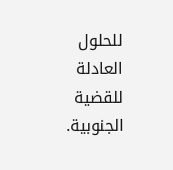للحلول العادلة للقضية الجنوبية.